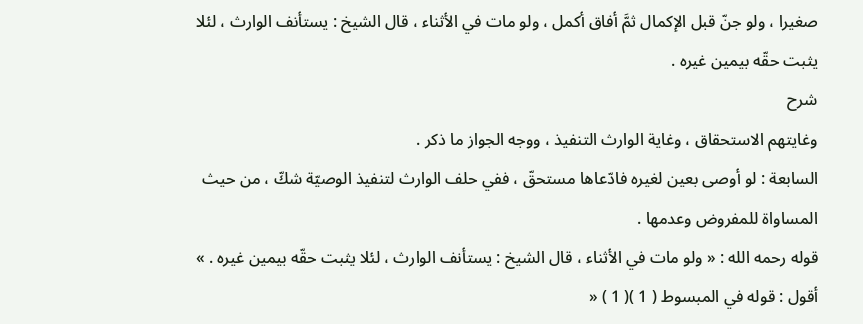صغيرا ، ولو جنّ قبل الإكمال ثمَّ أفاق أكمل ، ولو مات في الأثناء ، قال الشيخ : يستأنف الوارث ، لئلا يثبت حقّه بيمين غيره .
شرح
وغايتهم الاستحقاق ، وغاية الوارث التنفيذ ، ووجه الجواز ما ذكر .
السابعة : لو أوصى بعين لغيره فادّعاها مستحقّ ، ففي حلف الوارث لتنفيذ الوصيّة شكّ ، من حيث المساواة للمفروض وعدمها .
قوله رحمه الله : « ولو مات في الأثناء ، قال الشيخ : يستأنف الوارث ، لئلا يثبت حقّه بيمين غيره . »
أقول : قوله في المبسوط ( 1 )( 1 ) «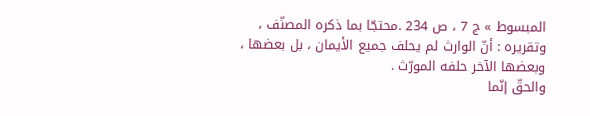المبسوط » ج 7 ، ص 234 .محتجّا بما ذكره المصنّف ، وتقريره : أنّ الوارث لم يحلف جميع الأيمان ، بل بعضها ، وبعضها الآخر حلفه المورّث .
والحقّ إنّما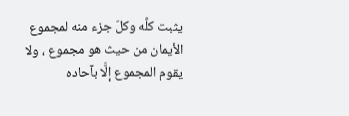يثبت كلَّه وكلّ جزء منه لمجموع الأيمان من حيث هو مجموع ، ولا يقوم المجموع إلَّا بآحاده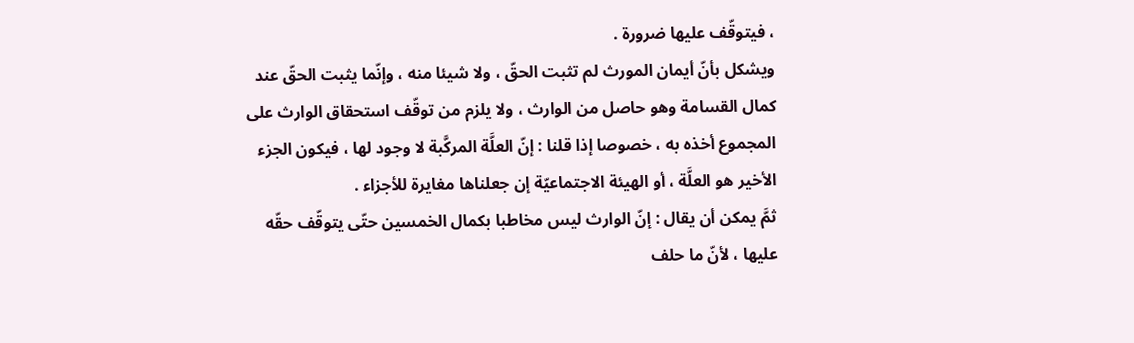، فيتوقّف عليها ضرورة .
ويشكل بأنّ أيمان المورث لم تثبت الحقّ ، ولا شيئا منه ، وإنّما يثبت الحقّ عند كمال القسامة وهو حاصل من الوارث ، ولا يلزم من توقّف استحقاق الوارث على المجموع أخذه به ، خصوصا إذا قلنا : إنّ العلَّة المركَّبة لا وجود لها ، فيكون الجزء الأخير هو العلَّة ، أو الهيئة الاجتماعيّة إن جعلناها مغايرة للأجزاء .
ثمَّ يمكن أن يقال : إنّ الوارث ليس مخاطبا بكمال الخمسين حتّى يتوقّف حقّه عليها ، لأنّ ما حلف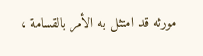مورثه قد امتثل به الأمر بالقسامة ،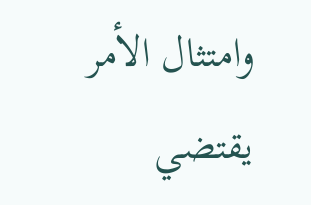وامتثال الأمر يقتضي